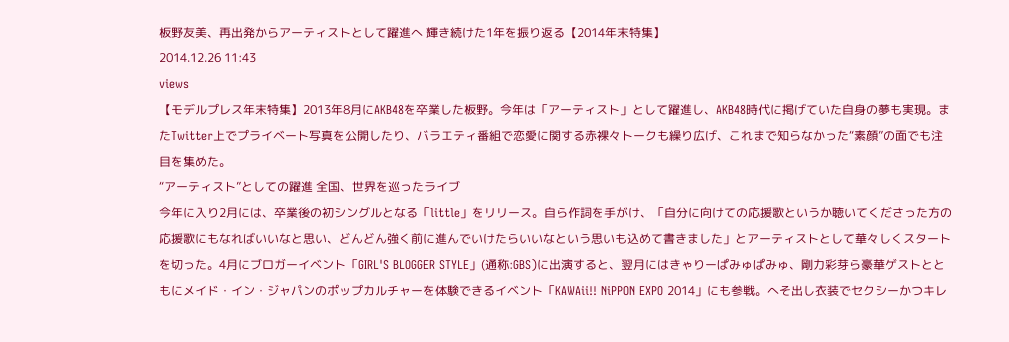板野友美、再出発からアーティストとして躍進へ 輝き続けた1年を振り返る【2014年末特集】
2014.12.26 11:43
views
【モデルプレス年末特集】2013年8月にAKB48を卒業した板野。今年は「アーティスト」として躍進し、AKB48時代に掲げていた自身の夢も実現。またTwitter上でプライベート写真を公開したり、バラエティ番組で恋愛に関する赤裸々トークも繰り広げ、これまで知らなかった“素顔”の面でも注目を集めた。
“アーティスト”としての躍進 全国、世界を巡ったライブ
今年に入り2月には、卒業後の初シングルとなる「little」をリリース。自ら作詞を手がけ、「自分に向けての応援歌というか聴いてくださった方の応援歌にもなればいいなと思い、どんどん強く前に進んでいけたらいいなという思いも込めて書きました」とアーティストとして華々しくスタートを切った。4月にブロガーイベント「GIRL'S BLOGGER STYLE」(通称:GBS)に出演すると、翌月にはきゃりーぱみゅぱみゅ、剛力彩芽ら豪華ゲストとともにメイド・イン・ジャパンのポップカルチャーを体験できるイベント「KAWAii!! NiPPON EXPO 2014」にも参戦。へそ出し衣装でセクシーかつキレ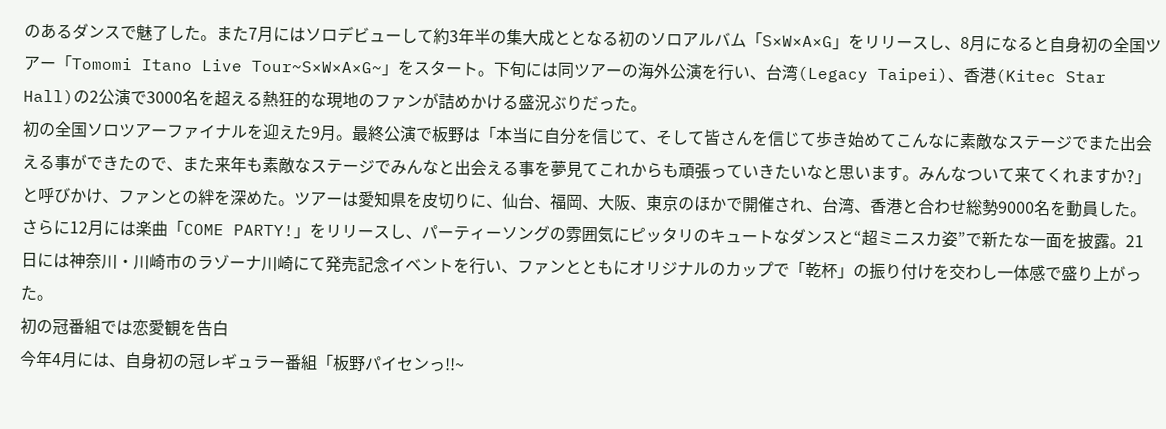のあるダンスで魅了した。また7月にはソロデビューして約3年半の集大成ととなる初のソロアルバム「S×W×A×G」をリリースし、8月になると自身初の全国ツアー「Tomomi Itano Live Tour~S×W×A×G~」をスタート。下旬には同ツアーの海外公演を行い、台湾(Legacy Taipei)、香港(Kitec Star Hall)の2公演で3000名を超える熱狂的な現地のファンが詰めかける盛況ぶりだった。
初の全国ソロツアーファイナルを迎えた9月。最終公演で板野は「本当に自分を信じて、そして皆さんを信じて歩き始めてこんなに素敵なステージでまた出会える事ができたので、また来年も素敵なステージでみんなと出会える事を夢見てこれからも頑張っていきたいなと思います。みんなついて来てくれますか?」と呼びかけ、ファンとの絆を深めた。ツアーは愛知県を皮切りに、仙台、福岡、大阪、東京のほかで開催され、台湾、香港と合わせ総勢9000名を動員した。
さらに12月には楽曲「COME PARTY!」をリリースし、パーティーソングの雰囲気にピッタリのキュートなダンスと“超ミニスカ姿”で新たな一面を披露。21日には神奈川・川崎市のラゾーナ川崎にて発売記念イベントを行い、ファンとともにオリジナルのカップで「乾杯」の振り付けを交わし一体感で盛り上がった。
初の冠番組では恋愛観を告白
今年4月には、自身初の冠レギュラー番組「板野パイセンっ!!~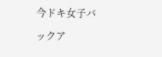今ドキ女子バックア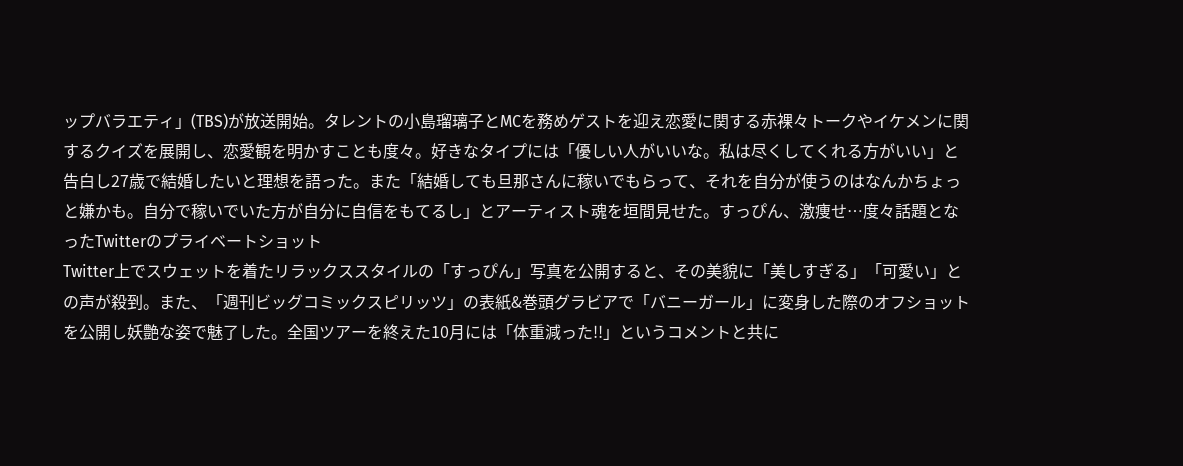ップバラエティ」(TBS)が放送開始。タレントの小島瑠璃子とMCを務めゲストを迎え恋愛に関する赤裸々トークやイケメンに関するクイズを展開し、恋愛観を明かすことも度々。好きなタイプには「優しい人がいいな。私は尽くしてくれる方がいい」と告白し27歳で結婚したいと理想を語った。また「結婚しても旦那さんに稼いでもらって、それを自分が使うのはなんかちょっと嫌かも。自分で稼いでいた方が自分に自信をもてるし」とアーティスト魂を垣間見せた。すっぴん、激痩せ…度々話題となったTwitterのプライベートショット
Twitter上でスウェットを着たリラックススタイルの「すっぴん」写真を公開すると、その美貌に「美しすぎる」「可愛い」との声が殺到。また、「週刊ビッグコミックスピリッツ」の表紙&巻頭グラビアで「バニーガール」に変身した際のオフショットを公開し妖艶な姿で魅了した。全国ツアーを終えた10月には「体重減った!!」というコメントと共に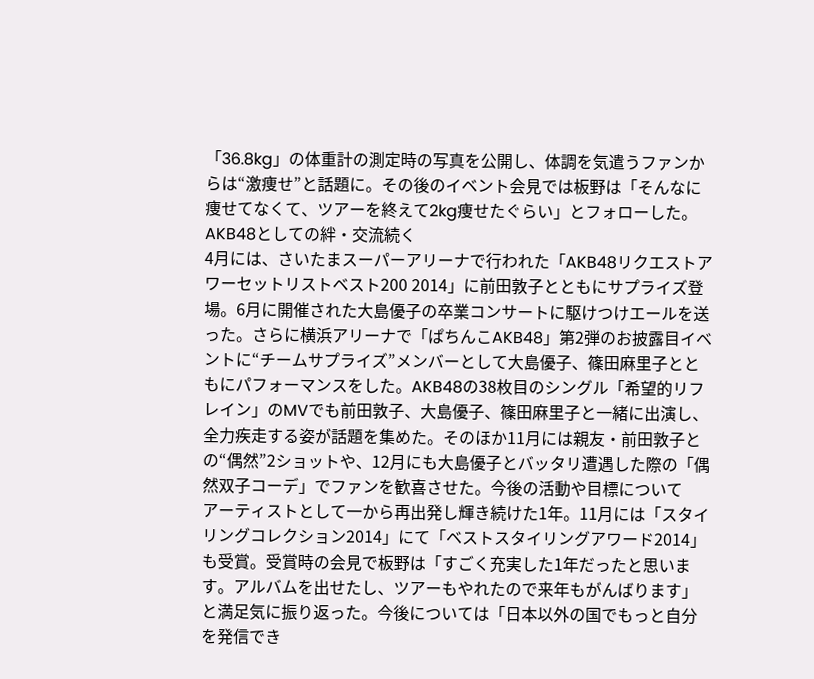「36.8kg」の体重計の測定時の写真を公開し、体調を気遣うファンからは“激痩せ”と話題に。その後のイベント会見では板野は「そんなに痩せてなくて、ツアーを終えて2kg痩せたぐらい」とフォローした。AKB48としての絆・交流続く
4月には、さいたまスーパーアリーナで行われた「AKB48リクエストアワーセットリストベスト200 2014」に前田敦子とともにサプライズ登場。6月に開催された大島優子の卒業コンサートに駆けつけエールを送った。さらに横浜アリーナで「ぱちんこAKB48」第2弾のお披露目イベントに“チームサプライズ”メンバーとして大島優子、篠田麻里子とともにパフォーマンスをした。AKB48の38枚目のシングル「希望的リフレイン」のMVでも前田敦子、大島優子、篠田麻里子と一緒に出演し、全力疾走する姿が話題を集めた。そのほか11月には親友・前田敦子との“偶然”2ショットや、12月にも大島優子とバッタリ遭遇した際の「偶然双子コーデ」でファンを歓喜させた。今後の活動や目標について
アーティストとして一から再出発し輝き続けた1年。11月には「スタイリングコレクション2014」にて「ベストスタイリングアワード2014」も受賞。受賞時の会見で板野は「すごく充実した1年だったと思います。アルバムを出せたし、ツアーもやれたので来年もがんばります」と満足気に振り返った。今後については「日本以外の国でもっと自分を発信でき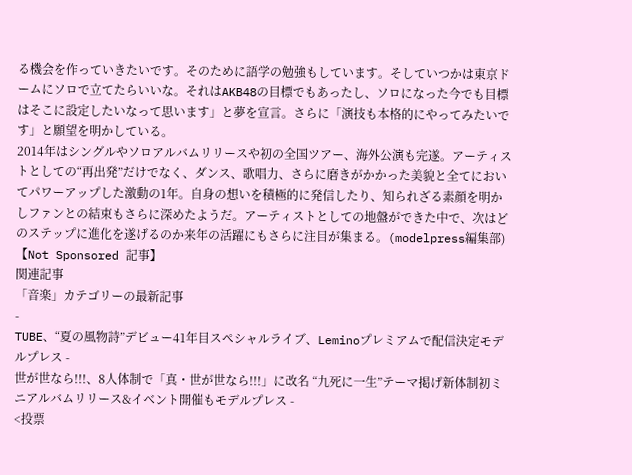る機会を作っていきたいです。そのために語学の勉強もしています。そしていつかは東京ドームにソロで立てたらいいな。それはAKB48の目標でもあったし、ソロになった今でも目標はそこに設定したいなって思います」と夢を宣言。さらに「演技も本格的にやってみたいです」と願望を明かしている。
2014年はシングルやソロアルバムリリースや初の全国ツアー、海外公演も完遂。アーティストとしての“再出発”だけでなく、ダンス、歌唱力、さらに磨きがかかった美貌と全てにおいてパワーアップした激動の1年。自身の想いを積極的に発信したり、知られざる素顔を明かしファンとの結束もさらに深めたようだ。アーティストとしての地盤ができた中で、次はどのステップに進化を遂げるのか来年の活躍にもさらに注目が集まる。(modelpress編集部)
【Not Sponsored 記事】
関連記事
「音楽」カテゴリーの最新記事
-
TUBE、“夏の風物詩”デビュー41年目スペシャルライブ、Leminoプレミアムで配信決定モデルプレス -
世が世なら!!!、8人体制で「真・世が世なら!!!」に改名 “九死に一生”テーマ掲げ新体制初ミニアルバムリリース&イベント開催もモデルプレス -
<投票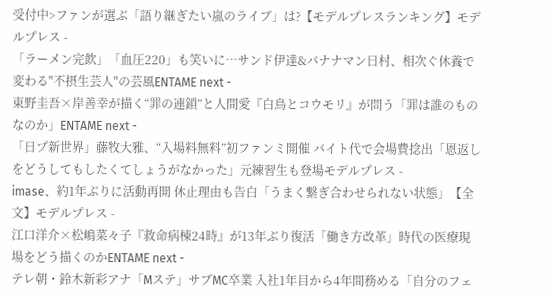受付中>ファンが選ぶ「語り継ぎたい嵐のライブ」は?【モデルプレスランキング】モデルプレス -
「ラーメン完飲」「血圧220」も笑いに…サンド伊達&バナナマン日村、相次ぐ休養で変わる"不摂生芸人"の芸風ENTAME next -
東野圭吾×岸善幸が描く“罪の連鎖”と人間愛『白鳥とコウモリ』が問う「罪は誰のものなのか」ENTAME next -
「日プ新世界」藤牧大雅、“入場料無料”初ファンミ開催 バイト代で会場費捻出「恩返しをどうしてもしたくてしょうがなかった」元練習生も登場モデルプレス -
imase、約1年ぶりに活動再開 休止理由も告白「うまく繋ぎ合わせられない状態」【全文】モデルプレス -
江口洋介×松嶋菜々子『救命病棟24時』が13年ぶり復活「働き方改革」時代の医療現場をどう描くのかENTAME next -
テレ朝・鈴木新彩アナ「Mステ」サブMC卒業 入社1年目から4年間務める「自分のフェ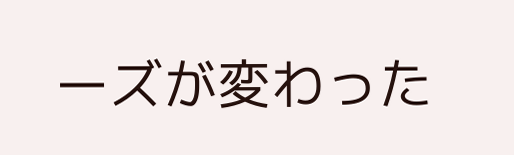ーズが変わった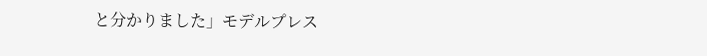と分かりました」モデルプレス